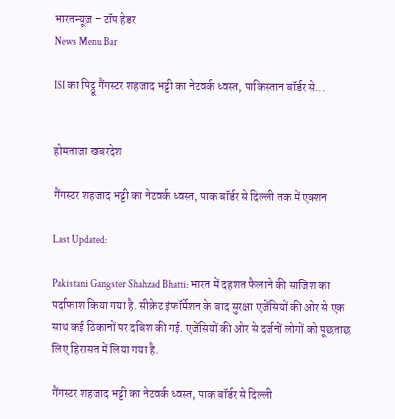भारतन्यूज़ – टॉप हेडर
News Menu Bar

ISI का पिट्ठू गैंगस्‍टर शहजाद भट्टी का नेटवर्क ध्‍वस्‍त, पाकिस्‍तान बॉर्डर से...


होमताजा खबरदेश

गैंगस्‍टर शहजाद भट्टी का नेटवर्क ध्‍वस्‍त, पाक बॉर्डर से दिल्‍ली तक में एक्‍शन

Last Updated:

Pakistani Gangster Shahzad Bhatti: भारत में दहशत फैलाने की साजिश का पर्दाफाश किया गया है. सीक्रेट इंफॉर्मेशन के बाद सुरक्षा एजेंसियों की ओर से एक साथ कई ठिकानों पर दबिश की गई. एजेंसियों की ओर से दर्जनों लोगों को पूछताछ लिए हिरासत में लिया गया है.

गैंगस्‍टर शहजाद भट्टी का नेटवर्क ध्‍वस्‍त, पाक बॉर्डर से दिल्‍ली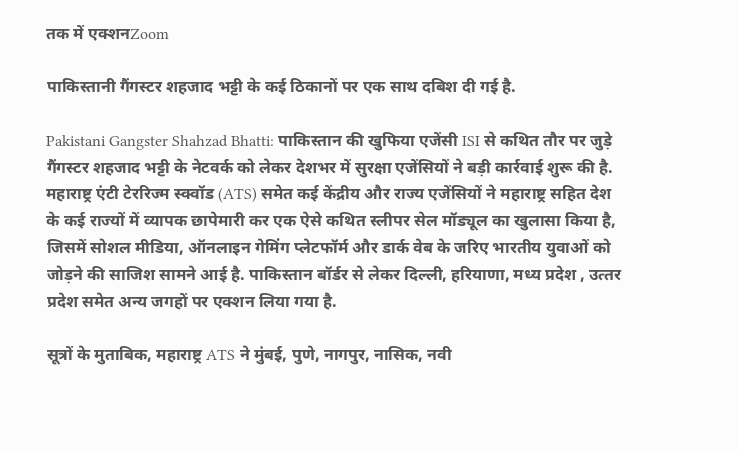तक में एक्‍शनZoom

पाकिस्‍तानी गैंगस्‍टर शहजाद भट्टी के कई ठिकानों पर एक साथ दबिश दी गई है.

Pakistani Gangster Shahzad Bhatti: पाकिस्तान की खुफिया एजेंसी ISI से कथित तौर पर जुड़े गैंगस्टर शहजाद भट्टी के नेटवर्क को लेकर देशभर में सुरक्षा एजेंसियों ने बड़ी कार्रवाई शुरू की है. महाराष्ट्र एंटी टेररिज्म स्क्वॉड (ATS) समेत कई केंद्रीय और राज्य एजेंसियों ने महाराष्ट्र सहित देश के कई राज्यों में व्यापक छापेमारी कर एक ऐसे कथित स्लीपर सेल मॉड्यूल का खुलासा किया है, जिसमें सोशल मीडिया, ऑनलाइन गेमिंग प्लेटफॉर्म और डार्क वेब के जरिए भारतीय युवाओं को जोड़ने की साजिश सामने आई है. पाकिस्‍तान बॉर्डर से लेकर दिल्‍ली, हरियाणा, मध्‍य प्रदेश , उत्‍तर प्रदेश समेत अन्‍य जगहों पर एक्‍शन लिया गया है.

सूत्रों के मुताबिक, महाराष्ट्र ATS ने मुंबई, पुणे, नागपुर, नासिक, नवी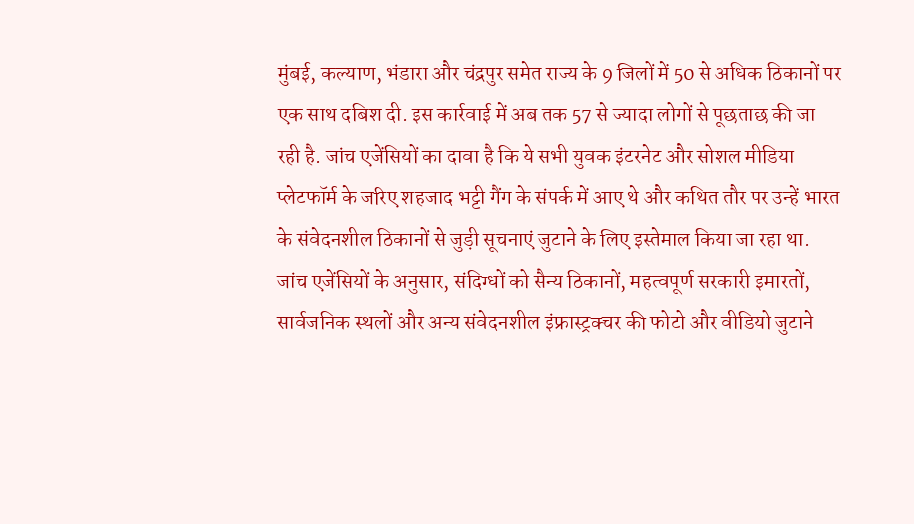मुंबई, कल्याण, भंडारा और चंद्रपुर समेत राज्य के 9 जिलों में 50 से अधिक ठिकानों पर एक साथ दबिश दी. इस कार्रवाई में अब तक 57 से ज्यादा लोगों से पूछताछ की जा रही है. जांच एजेंसियों का दावा है कि ये सभी युवक इंटरनेट और सोशल मीडिया प्लेटफॉर्म के जरिए शहजाद भट्टी गैंग के संपर्क में आए थे और कथित तौर पर उन्हें भारत के संवेदनशील ठिकानों से जुड़ी सूचनाएं जुटाने के लिए इस्तेमाल किया जा रहा था. जांच एजेंसियों के अनुसार, संदिग्धों को सैन्य ठिकानों, महत्वपूर्ण सरकारी इमारतों, सार्वजनिक स्थलों और अन्य संवेदनशील इंफ्रास्ट्रक्चर की फोटो और वीडियो जुटाने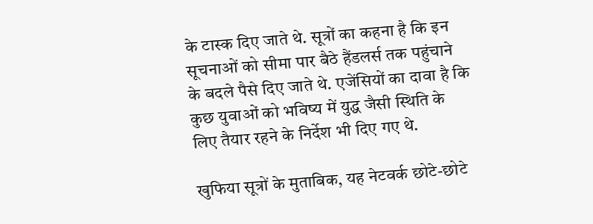के टास्क दिए जाते थे. सूत्रों का कहना है कि इन सूचनाओं को सीमा पार बैठे हैंडलर्स तक पहुंचाने के बदले पैसे दिए जाते थे. एजेंसियों का दावा है कि कुछ युवाओं को भविष्य में युद्ध जैसी स्थिति के लिए तैयार रहने के निर्देश भी दिए गए थे.

खुफिया सूत्रों के मुताबिक, यह नेटवर्क छोटे-छोटे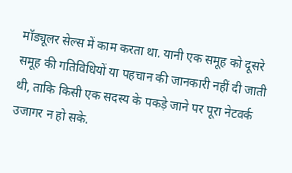मॉड्यूलर सेल्स में काम करता था. यानी एक समूह को दूसरे समूह की गतिविधियों या पहचान की जानकारी नहीं दी जाती थी, ताकि किसी एक सदस्य के पकड़े जाने पर पूरा नेटवर्क उजागर न हो सके.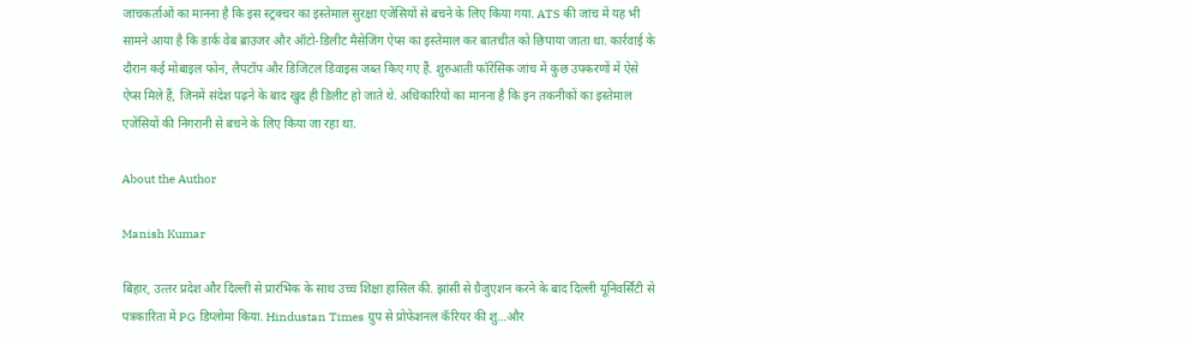जांचकर्ताओं का मानना है कि इस स्‍ट्रक्‍चर का इस्तेमाल सुरक्षा एजेंसियों से बचने के लिए किया गया. ATS की जांच में यह भी सामने आया है कि डार्क वेब ब्राउजर और ऑटो-डिलीट मैसेजिंग ऐप्स का इस्तेमाल कर बातचीत को छिपाया जाता था. कार्रवाई के दौरान कई मोबाइल फोन, लैपटॉप और डिजिटल डिवाइस जब्त किए गए हैं. शुरुआती फॉरेंसिक जांच में कुछ उपकरणों में ऐसे ऐप्स मिले हैं, जिनमें संदेश पढ़ने के बाद खुद ही डिलीट हो जाते थे. अधिकारियों का मानना है कि इन तकनीकों का इस्तेमाल एजेंसियों की निगरानी से बचने के लिए किया जा रहा था.

About the Author

Manish Kumar

बिहार, उत्‍तर प्रदेश और दिल्‍ली से प्रारंभिक के साथ उच्‍च शिक्षा हासिल की. झांसी से ग्रैजुएशन करने के बाद दिल्‍ली यूनिवर्सिटी से पत्रकारिता में PG डिप्‍लोमा किया. Hindustan Times ग्रुप से प्रोफेशनल कॅरियर की शु…और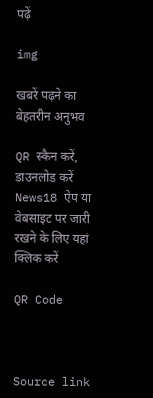पढ़ें

img

खबरें पढ़ने का बेहतरीन अनुभव

QR स्कैन करें, डाउनलोड करें News18 ऐप या वेबसाइट पर जारी रखने के लिए यहां क्लिक करें

QR Code



Source link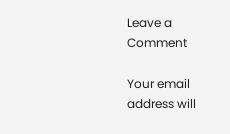Leave a Comment

Your email address will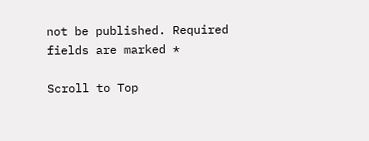not be published. Required fields are marked *

Scroll to Top